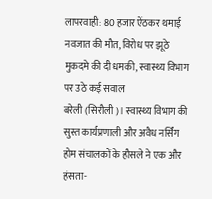लापरवाही: 80 हजार ऐंठकर थमाई नवजात की मौत, विरोध पर झूठे मुकदमे की दी धमकी, स्वास्थ्य विभाग पर उठे कई सवाल
बरेली (सिरौली)। स्वास्थ्य विभाग की सुस्त कार्यप्रणाली और अवैध नर्सिंग होम संचालकों के हौसले ने एक और हंसता-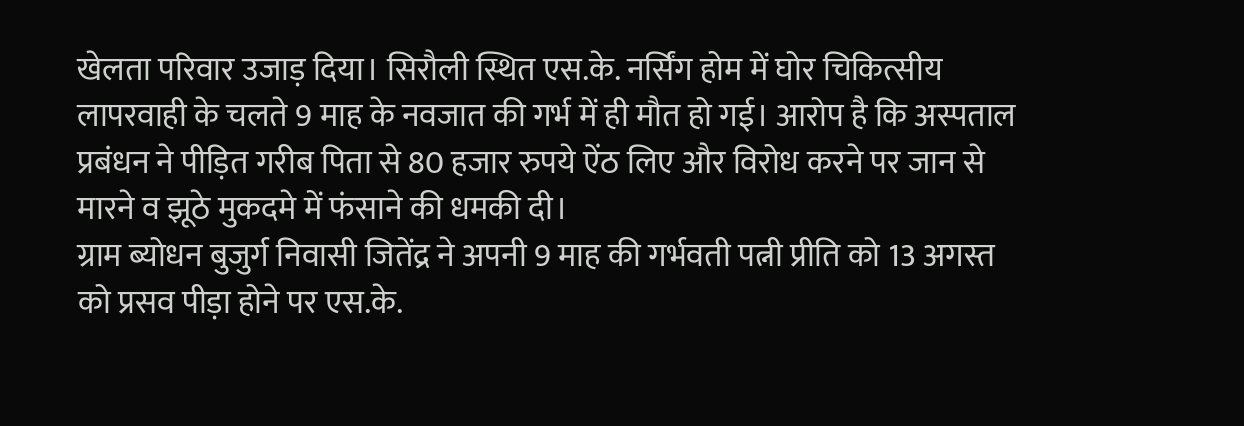खेलता परिवार उजाड़ दिया। सिरौली स्थित एस.के. नर्सिंग होम में घोर चिकित्सीय लापरवाही के चलते 9 माह के नवजात की गर्भ में ही मौत हो गई। आरोप है कि अस्पताल प्रबंधन ने पीड़ित गरीब पिता से 80 हजार रुपये ऐंठ लिए और विरोध करने पर जान से मारने व झूठे मुकदमे में फंसाने की धमकी दी।
ग्राम ब्योधन बुजुर्ग निवासी जितेंद्र ने अपनी 9 माह की गर्भवती पत्नी प्रीति को 13 अगस्त को प्रसव पीड़ा होने पर एस.के.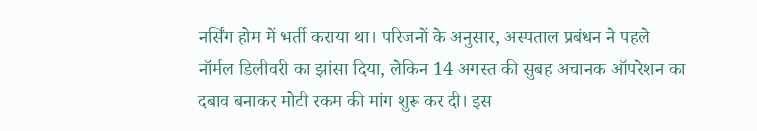नर्सिंग होम में भर्ती कराया था। परिजनों के अनुसार, अस्पताल प्रबंधन ने पहले नॉर्मल डिलीवरी का झांसा दिया, लेकिन 14 अगस्त की सुबह अचानक ऑपरेशन का दबाव बनाकर मोटी रकम की मांग शुरू कर दी। इस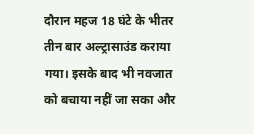दौरान महज 18 घंटे के भीतर तीन बार अल्ट्रासाउंड कराया गया। इसके बाद भी नवजात को बचाया नहीं जा सका और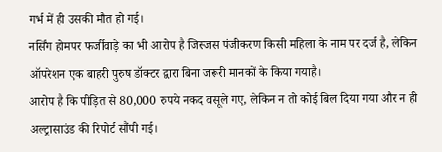गर्भ में ही उसकी मौत हो गई।
नर्सिंग होमपर फर्जीवाड़े का भी आरोप है जिस्जस पंजीकरण किसी महिला के नाम पर दर्ज है, लेकिन ऑपरेशन एक बाहरी पुरुष डॉक्टर द्वारा बिना जरूरी मानकों के किया गयाहै।
आरोप है कि पीड़ित से 80,000 रुपये नकद वसूले गए, लेकिन न तो कोई बिल दिया गया और न ही अल्ट्रासाउंड की रिपोर्ट सौंपी गई।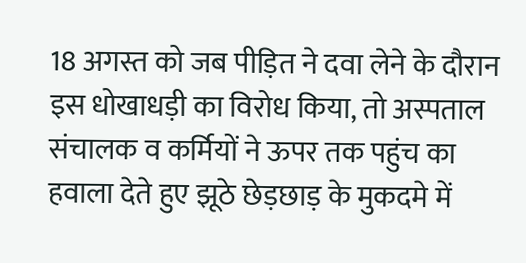18 अगस्त को जब पीड़ित ने दवा लेने के दौरान इस धोखाधड़ी का विरोध किया, तो अस्पताल संचालक व कर्मियों ने ऊपर तक पहुंच का हवाला देते हुए झूठे छेड़छाड़ के मुकदमे में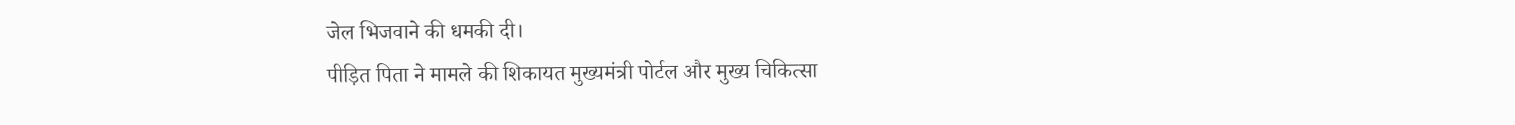जेल भिजवाने की धमकी दी।
पीड़ित पिता ने मामले की शिकायत मुख्यमंत्री पोर्टल और मुख्य चिकित्सा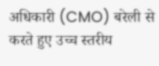अधिकारी (CMO) बरेली से करते हुए उच्च स्तरीय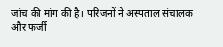जांच की मांग की है। परिजनों ने अस्पताल संचालक और फर्जी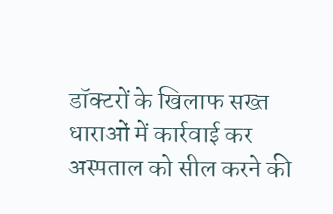डॉक्टरों के खिलाफ सख्त धाराओं में कार्रवाई कर अस्पताल को सील करने की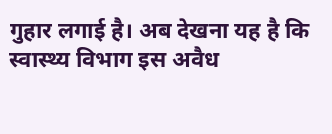गुहार लगाई है। अब देखना यह है कि स्वास्थ्य विभाग इस अवैध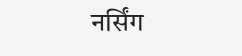नर्सिंग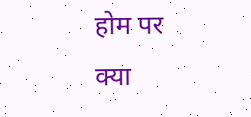होम पर क्या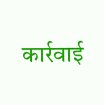कार्रवाई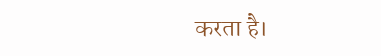करता है।